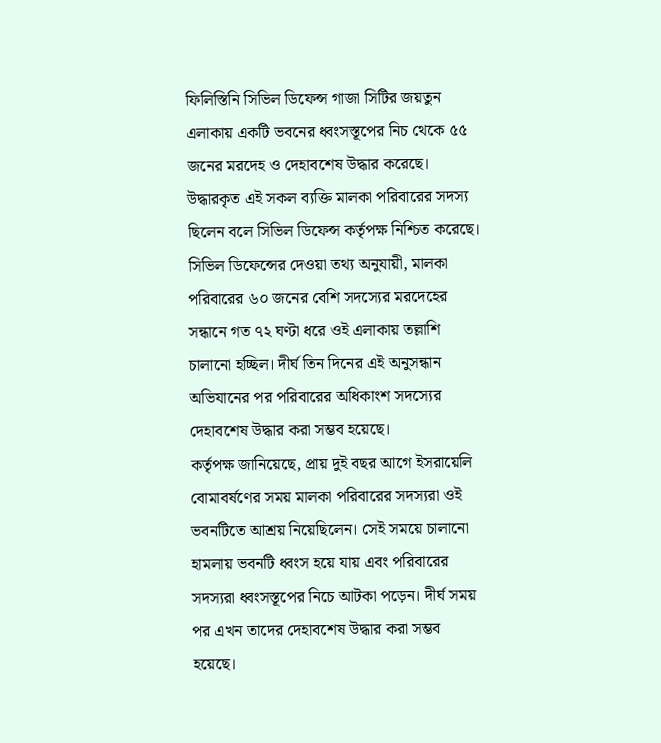ফিলিস্তিনি সিভিল ডিফেন্স গাজা সিটির জয়তুন এলাকায় একটি ভবনের ধ্বংসস্তূপের নিচ থেকে ৫৫ জনের মরদেহ ও দেহাবশেষ উদ্ধার করেছে। উদ্ধারকৃত এই সকল ব্যক্তি মালকা পরিবারের সদস্য ছিলেন বলে সিভিল ডিফেন্স কর্তৃপক্ষ নিশ্চিত করেছে।
সিভিল ডিফেন্সের দেওয়া তথ্য অনুযায়ী, মালকা পরিবারের ৬০ জনের বেশি সদস্যের মরদেহের সন্ধানে গত ৭২ ঘণ্টা ধরে ওই এলাকায় তল্লাশি চালানো হচ্ছিল। দীর্ঘ তিন দিনের এই অনুসন্ধান অভিযানের পর পরিবারের অধিকাংশ সদস্যের দেহাবশেষ উদ্ধার করা সম্ভব হয়েছে।
কর্তৃপক্ষ জানিয়েছে, প্রায় দুই বছর আগে ইসরায়েলি বোমাবর্ষণের সময় মালকা পরিবারের সদস্যরা ওই ভবনটিতে আশ্রয় নিয়েছিলেন। সেই সময়ে চালানো হামলায় ভবনটি ধ্বংস হয়ে যায় এবং পরিবারের সদস্যরা ধ্বংসস্তূপের নিচে আটকা পড়েন। দীর্ঘ সময় পর এখন তাদের দেহাবশেষ উদ্ধার করা সম্ভব হয়েছে।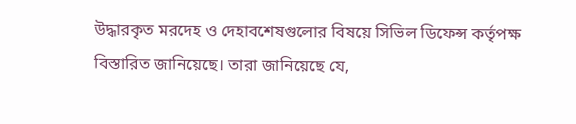উদ্ধারকৃত মরদেহ ও দেহাবশেষগুলোর বিষয়ে সিভিল ডিফেন্স কর্তৃপক্ষ বিস্তারিত জানিয়েছে। তারা জানিয়েছে যে,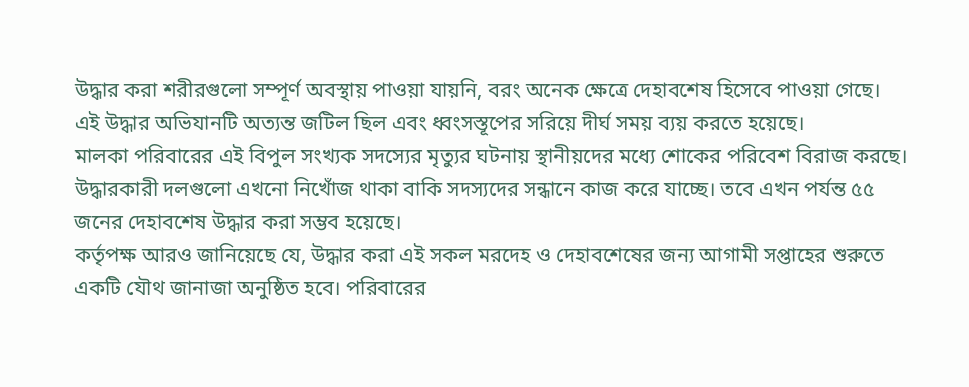উদ্ধার করা শরীরগুলো সম্পূর্ণ অবস্থায় পাওয়া যায়নি, বরং অনেক ক্ষেত্রে দেহাবশেষ হিসেবে পাওয়া গেছে। এই উদ্ধার অভিযানটি অত্যন্ত জটিল ছিল এবং ধ্বংসস্তূপের সরিয়ে দীর্ঘ সময় ব্যয় করতে হয়েছে।
মালকা পরিবারের এই বিপুল সংখ্যক সদস্যের মৃত্যুর ঘটনায় স্থানীয়দের মধ্যে শোকের পরিবেশ বিরাজ করছে। উদ্ধারকারী দলগুলো এখনো নিখোঁজ থাকা বাকি সদস্যদের সন্ধানে কাজ করে যাচ্ছে। তবে এখন পর্যন্ত ৫৫ জনের দেহাবশেষ উদ্ধার করা সম্ভব হয়েছে।
কর্তৃপক্ষ আরও জানিয়েছে যে, উদ্ধার করা এই সকল মরদেহ ও দেহাবশেষের জন্য আগামী সপ্তাহের শুরুতে একটি যৌথ জানাজা অনুষ্ঠিত হবে। পরিবারের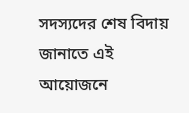সদস্যদের শেষ বিদায় জানাতে এই আয়োজনে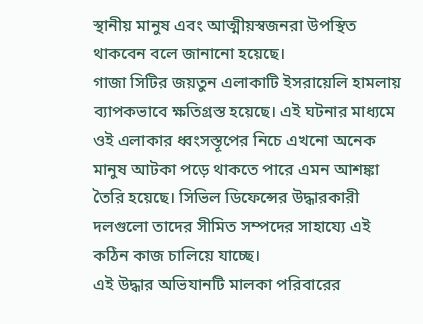স্থানীয় মানুষ এবং আত্মীয়স্বজনরা উপস্থিত থাকবেন বলে জানানো হয়েছে।
গাজা সিটির জয়তুন এলাকাটি ইসরায়েলি হামলায় ব্যাপকভাবে ক্ষতিগ্রস্ত হয়েছে। এই ঘটনার মাধ্যমে ওই এলাকার ধ্বংসস্তূপের নিচে এখনো অনেক মানুষ আটকা পড়ে থাকতে পারে এমন আশঙ্কা তৈরি হয়েছে। সিভিল ডিফেন্সের উদ্ধারকারী দলগুলো তাদের সীমিত সম্পদের সাহায্যে এই কঠিন কাজ চালিয়ে যাচ্ছে।
এই উদ্ধার অভিযানটি মালকা পরিবারের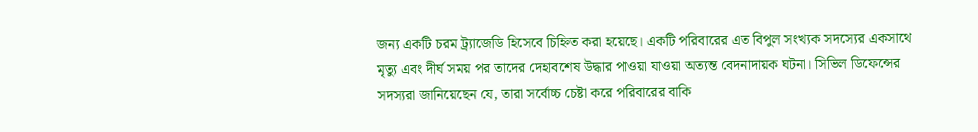জন্য একটি চরম ট্র্যাজেডি হিসেবে চিহ্নিত করা হয়েছে। একটি পরিবারের এত বিপুল সংখ্যক সদস্যের একসাথে মৃত্যু এবং দীর্ঘ সময় পর তাদের দেহাবশেষ উদ্ধার পাওয়া যাওয়া অত্যন্ত বেদনাদায়ক ঘটনা। সিভিল ডিফেন্সের সদস্যরা জানিয়েছেন যে, তারা সর্বোচ্চ চেষ্টা করে পরিবারের বাকি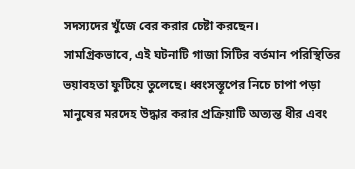সদস্যদের খুঁজে বের করার চেষ্টা করছেন।
সামগ্রিকভাবে, এই ঘটনাটি গাজা সিটির বর্তমান পরিস্থিতির ভয়াবহতা ফুটিয়ে তুলেছে। ধ্বংসস্তূপের নিচে চাপা পড়া মানুষের মরদেহ উদ্ধার করার প্রক্রিয়াটি অত্যন্ত ধীর এবং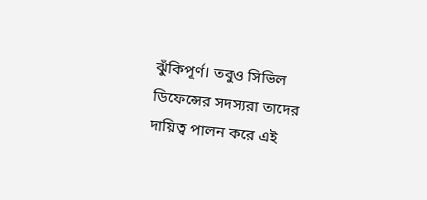ঝুঁকিপূর্ণ। তবুও সিভিল ডিফেন্সের সদস্যরা তাদের দায়িত্ব পালন করে এই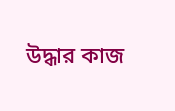উদ্ধার কাজ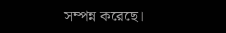সম্পন্ন করেছে।